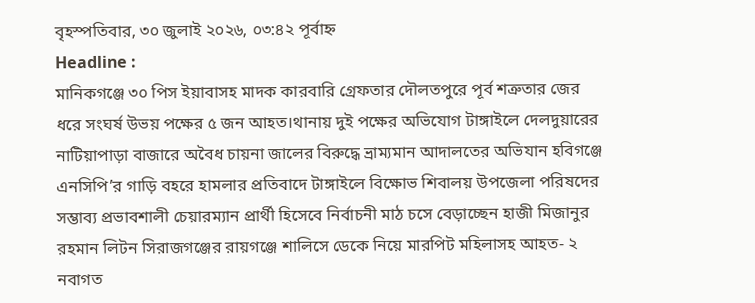বৃহস্পতিবার, ৩০ জুলাই ২০২৬, ০৩:৪২ পূর্বাহ্ন
Headline :
মানিকগঞ্জে ৩০ পিস ইয়াবাসহ মাদক কারবারি গ্রেফতার দৌলতপুরে পূর্ব শত্রুতার জের ধরে সংঘর্ষ উভয় পক্ষের ৫ জন আহত।থানায় দুই পক্ষের অভিযোগ টাঙ্গাইলে দেলদুয়ারের নাটিয়াপাড়া বাজারে অবৈধ চায়না জালের বিরুদ্ধে ভ্রাম্যমান আদালতের অভিযান হবিগঞ্জে এনসিপি’র গাড়ি বহরে হামলার প্রতিবাদে টাঙ্গাইলে বিক্ষোভ শিবালয় উপজেলা পরিষদের সম্ভাব্য প্রভাবশালী চেয়ারম্যান প্রার্থী হিসেবে নির্বাচনী মাঠ চসে বেড়াচ্ছেন হাজী মিজানুর রহমান লিটন সিরাজগঞ্জের রায়গঞ্জে শালিসে ডেকে নিয়ে মারপিট মহিলাসহ আহত- ২ নবাগত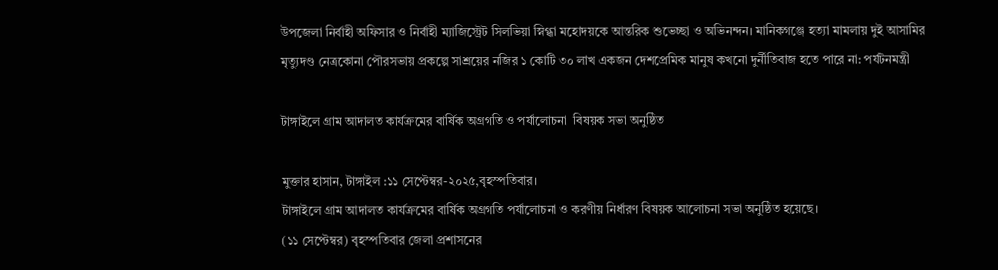উপজেলা নির্বাহী অফিসার ও নির্বাহী ম্যাজিস্ট্রেট সিলভিয়া স্নিগ্ধা মহোদয়কে আন্তরিক শুভেচ্ছা ও অভিনন্দন। মানিকগঞ্জে হত্যা মামলায় দুই আসামির মৃত্যুদণ্ড নেত্রকোনা পৌরসভায় প্রকল্পে সাশ্রয়ের নজির ১ কোটি ৩০ লাখ একজন দেশপ্রেমিক মানুষ কখনো দুর্নীতিবাজ হতে পারে না: পর্যটনমন্ত্রী

টাঙ্গাইলে গ্রাম আদালত কার্যক্রমের বার্ষিক অগ্রগতি ও পর্যালোচনা  বিষয়ক সভা অনুষ্ঠিত

মুক্তার হাসান, টাঙ্গাইল :১১ সেপ্টেম্বর-২০২৫,বৃহস্পতিবার।
টাঙ্গাইলে গ্রাম আদালত কার্যক্রমের বার্ষিক অগ্রগতি পর্যালোচনা ও করণীয় নির্ধারণ বিষয়ক আলোচনা সভা অনুষ্ঠিত হয়েছে।
(১১ সেপ্টেম্বর) বৃহস্পতিবার জেলা প্রশাসনের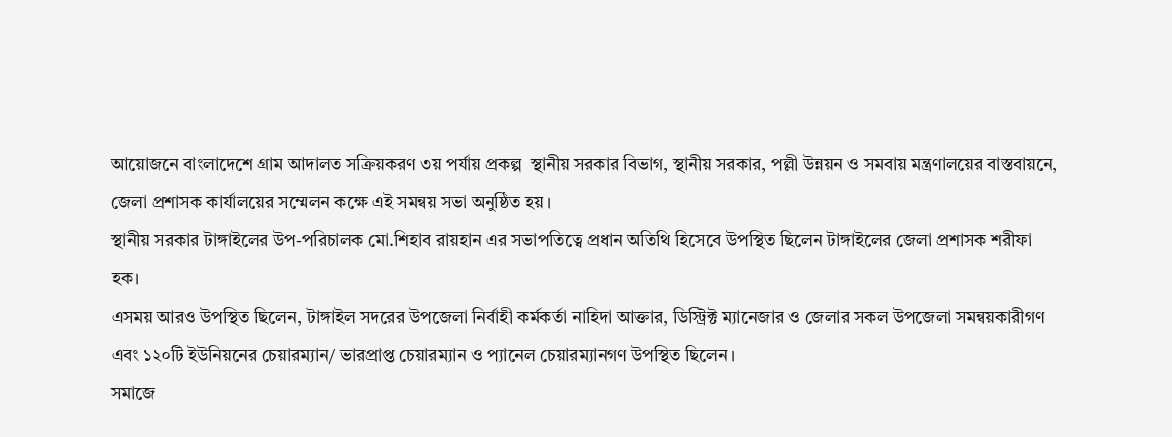আয়োজনে বাংলাদেশে গ্রাম আদালত সক্রিয়করণ ৩য় পর্যায় প্রকল্প  স্থানীয় সরকার বিভাগ, স্থানীয় সরকার, পল্লী উন্নয়ন ও সমবায় মন্ত্রণালয়ের বাস্তবায়নে, জেলা প্রশাসক কার্যালয়ের সম্মেলন কক্ষে এই সমন্বয় সভা অনুষ্ঠিত হয়।
স্থানীয় সরকার টাঙ্গাইলের উপ-পরিচালক মো.শিহাব রায়হান এর সভাপতিত্বে প্রধান অতিথি হিসেবে উপস্থিত ছিলেন টাঙ্গাইলের জেলা প্রশাসক শরীফা হক।
এসময় আরও উপস্থিত ছিলেন, টাঙ্গাইল সদরের উপজেলা নির্বাহী কর্মকর্তা নাহিদা আক্তার, ডিস্ট্রিক্ট ম্যানেজার ও জেলার সকল উপজেলা সমন্বয়কারীগণ এবং ১২০টি ইউনিয়নের চেয়ারম্যান/ ভারপ্রাপ্ত চেয়ারম্যান ও প্যানেল চেয়ারম্যানগণ উপস্থিত ছিলেন।
সমাজে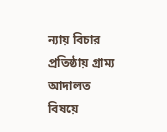ন্যায় বিচার প্রতিষ্ঠায় গ্রাম্য আদালত বিষয়ে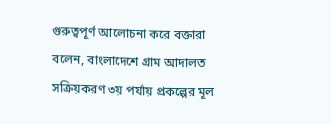গুরুত্বপূর্ণ আলোচনা করে বক্তারা বলেন, বাংলাদেশে গ্রাম আদালত সক্রিয়করণ ৩য় পর্যায় প্রকল্পের মূল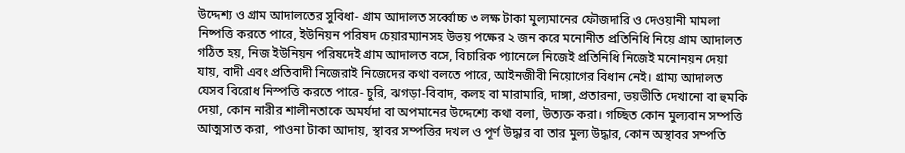উদ্দেশ্য ও গ্রাম আদালতের সুবিধা- গ্রাম আদালত সর্ব্বোচ্চ ৩ লক্ষ টাকা মুল্যমানের ফৌজদারি ও দেওয়ানী মামলা নিষ্পত্তি করতে পারে, ইউনিয়ন পরিষদ চেয়ারম্যানসহ উভয় পক্ষের ২ জন করে মনোনীত প্রতিনিধি নিয়ে গ্রাম আদালত গঠিত হয়, নিজ ইউনিয়ন পরিষদেই গ্রাম আদালত বসে, বিচারিক প্যানেলে নিজেই প্রতিনিধি নিজেই মনোনয়ন দেয়া যায়, বাদী এবং প্রতিবাদী নিজেরাই নিজেদের কথা বলতে পারে, আইনজীবী নিয়োগের বিধান নেই। গ্রাম্য আদালত যেসব বিরোধ নিস্পত্তি করতে পারে- চুরি, ঝগড়া-বিবাদ, কলহ বা মারামারি, দাঙ্গা, প্রতারনা, ভয়ভীতি দেখানো বা হুমকি দেয়া, কোন নারীর শালীনতাকে অমর্যদা বা অপমানের উদ্দেশ্যে কথা বলা, উত্যক্ত করা। গচ্ছিত কোন মুল্যবান সম্পত্তি আত্মসাত করা, পাওনা টাকা আদায়, স্থাবর সম্পত্তির দখল ও পূর্ণ উদ্ধার বা তার মুল্য উদ্ধার, কোন অস্থাবর সম্পতি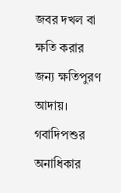জবর দখল বা ক্ষতি করার জন্য ক্ষতিপুরণ আদায়। গবাদিপশুর অনাধিকার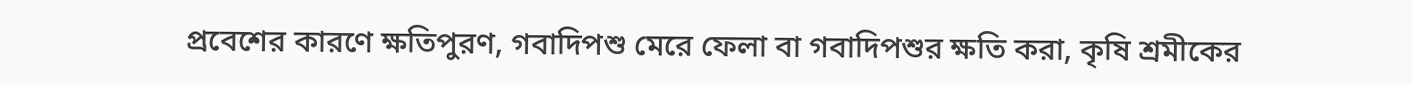প্রবেশের কারণে ক্ষতিপুরণ, গবাদিপশু মেরে ফেলা বা গবাদিপশুর ক্ষতি করা, কৃষি শ্রমীকের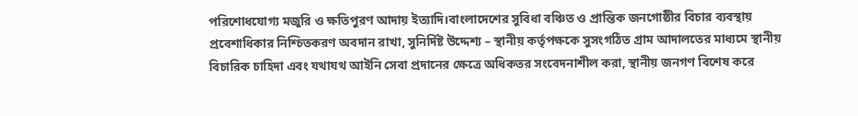পরিশোধযোগ্য মজুরি ও ক্ষতিপুরণ আদায় ইত্যাদি।বাংলাদেশের সুবিধা বঞ্চিত ও প্রান্তিক জনগোষ্ঠীর বিচার ব্যবস্থায় প্রবেশাধিকার নিশ্চিতকরণ অবদান রাখা, সুনির্দিষ্ট উদ্দেশ্য – স্থানীয় কর্তৃপক্ষকে সুসংগঠিত গ্রাম আদালতের মাধ্যমে স্থানীয় বিচারিক চাহিদা এবং যথাযথ আইনি সেবা প্রদানের ক্ষেত্রে অধিকতর সংবেদনাশীল করা, স্থানীয় জনগণ বিশেষ করে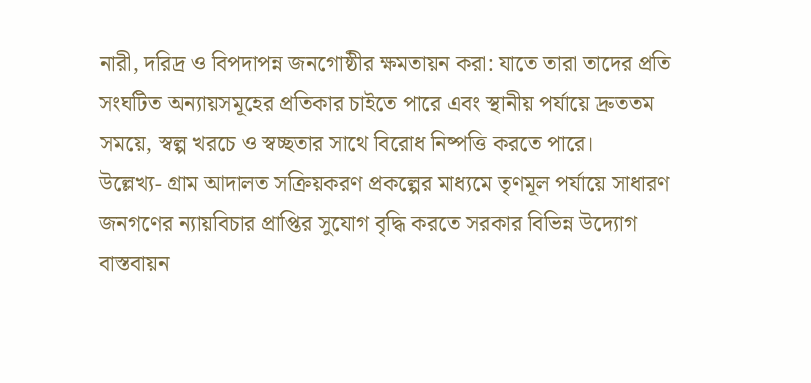নারী, দরিদ্র ও বিপদাপন্ন জনগোষ্ঠীর ক্ষমতায়ন করা: যাতে তারা তাদের প্রতি সংঘটিত অন্যায়সমূহের প্রতিকার চাইতে পারে এবং স্থানীয় পর্যায়ে দ্রুততম সময়ে, স্বল্প খরচে ও স্বচ্ছতার সাথে বিরোধ নিষ্পত্তি করতে পারে।
উল্লেখ্য- গ্রাম আদালত সক্রিয়করণ প্রকল্পের মাধ্যমে তৃণমূল পর্যায়ে সাধারণ জনগণের ন্যায়বিচার প্রাপ্তির সুযোগ বৃদ্ধি করতে সরকার বিভিন্ন উদ্যোগ বাস্তবায়ন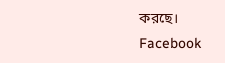করছে।
Facebook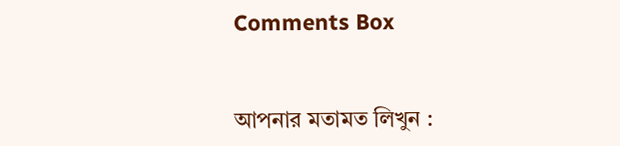Comments Box


আপনার মতামত লিখুন :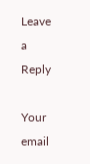Leave a Reply

Your email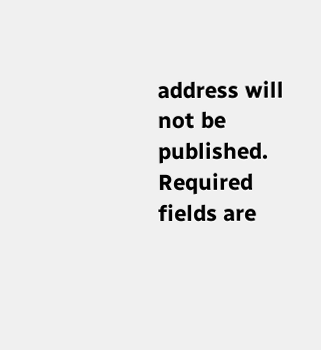address will not be published. Required fields are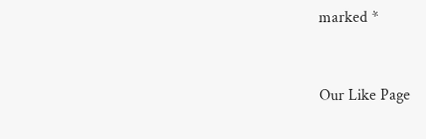marked *


Our Like Page